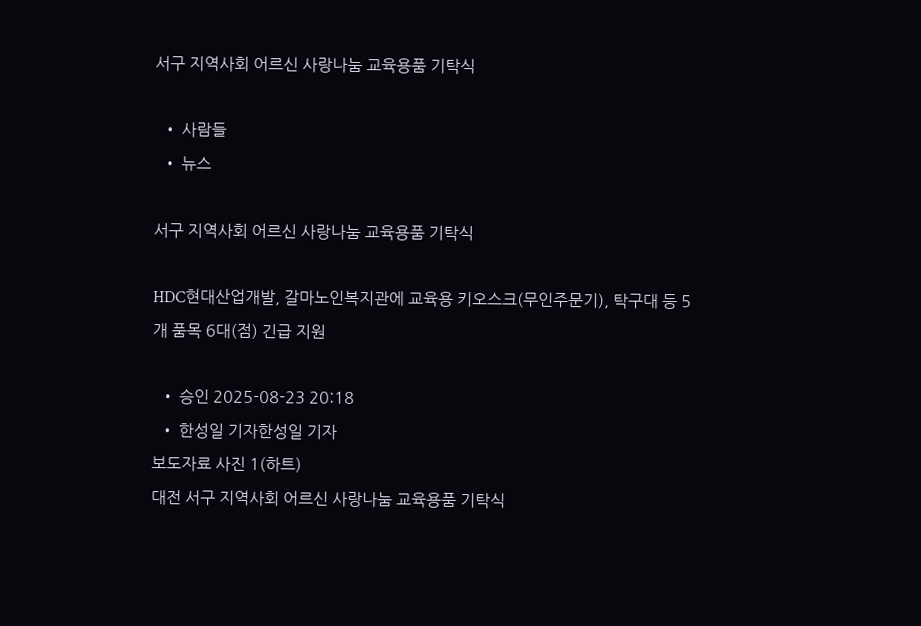서구 지역사회 어르신 사랑나눔 교육용품 기탁식

  • 사람들
  • 뉴스

서구 지역사회 어르신 사랑나눔 교육용품 기탁식

HDC현대산업개발, 갈마노인복지관에 교육용 키오스크(무인주문기), 탁구대 등 5개 품목 6대(점) 긴급 지원

  • 승인 2025-08-23 20:18
  • 한성일 기자한성일 기자
보도자료 사진 1(하트)
대전 서구 지역사회 어르신 사랑나눔 교육용품 기탁식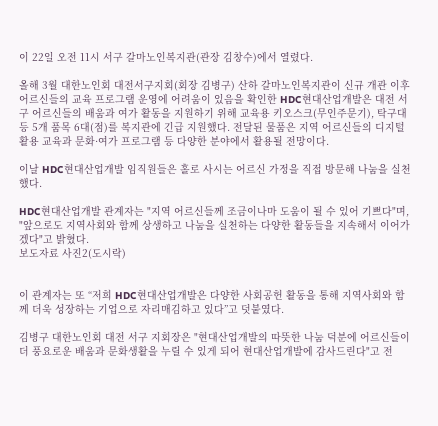이 22일 오전 11시 서구 갈마노인복지관(관장 김창수)에서 열렸다.

올해 3월 대한노인회 대전서구지회(회장 김병구) 산하 갈마노인복지관이 신규 개관 이후 어르신들의 교육 프로그램 운영에 어려움이 있음을 확인한 HDC현대산업개발은 대전 서구 어르신들의 배움과 여가 활동을 지원하기 위해 교육용 키오스크(무인주문기), 탁구대 등 5개 품목 6대(점)를 복지관에 긴급 지원했다. 전달된 물품은 지역 어르신들의 디지털 활용 교육과 문화·여가 프로그램 등 다양한 분야에서 활용될 전망이다.

이날 HDC현대산업개발 임직원들은 홀로 사시는 어르신 가정을 직접 방문해 나눔을 실천했다.

HDC현대산업개발 관계자는 "지역 어르신들께 조금이나마 도움이 될 수 있어 기쁘다"며, "앞으로도 지역사회와 함께 상생하고 나눔을 실천하는 다양한 활동들을 지속해서 이어가겠다"고 밝혔다.
보도자료 사진2(도시락)


이 관계자는 또 “저희 HDC현대산업개발은 다양한 사회공헌 활동을 통해 지역사회와 함께 더욱 성장하는 기업으로 자리매김하고 있다”고 덧붙였다.

김병구 대한노인회 대전 서구 지회장은 "현대산업개발의 따뜻한 나눔 덕분에 어르신들이 더 풍요로운 배움과 문화생활을 누릴 수 있게 되어 현대산업개발에 감사드린다"고 전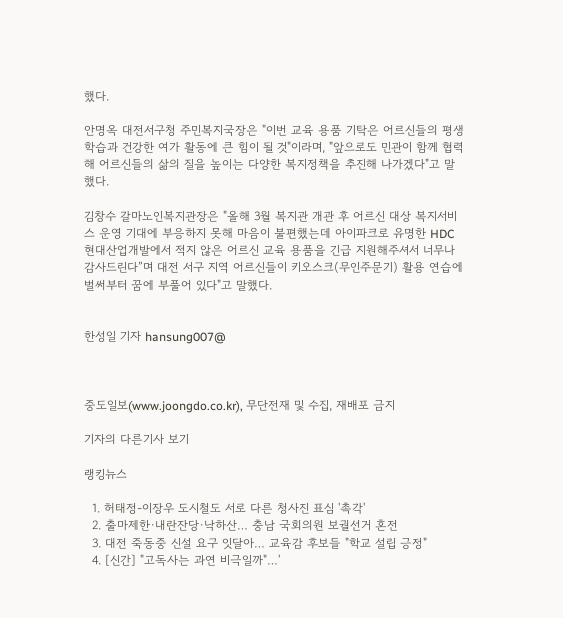했다.

안명옥 대전서구청 주민복지국장은 "이번 교육 용품 기탁은 어르신들의 평생학습과 건강한 여가 활동에 큰 힘이 될 것"이라며, "앞으로도 민관이 함께 협력해 어르신들의 삶의 질을 높이는 다양한 복지정책을 추진해 나가겠다"고 말했다.

김창수 갈마노인복지관장은 "올해 3월 복지관 개관 후 어르신 대상 복지서비스 운영 기대에 부응하지 못해 마음이 불편했는데 아이파크로 유명한 HDC현대산업개발에서 적지 않은 어르신 교육 용품을 긴급 지원해주셔서 너무나 감사드린다”며 대전 서구 지역 어르신들이 키오스크(무인주문기) 활용 연습에 벌써부터 꿈에 부풀어 있다"고 말했다.


한성일 기자 hansung007@



중도일보(www.joongdo.co.kr), 무단전재 및 수집, 재배포 금지

기자의 다른기사 보기

랭킹뉴스

  1. 허태정-이장우 도시철도 서로 다른 청사진 표심 '촉각'
  2. 출마제한·내란잔당·낙하산… 충남 국회의원 보궐선거 혼전
  3. 대전 죽동중 신설 요구 잇달아… 교육감 후보들 "학교 설립 긍정"
  4. [신간] "고독사는 과연 비극일까"…'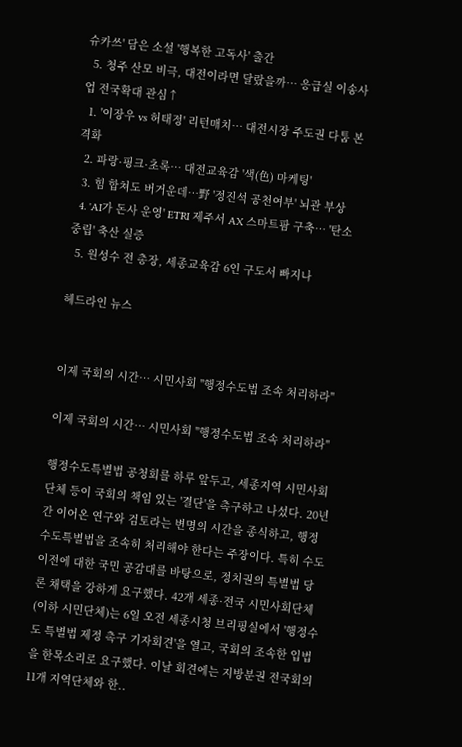슈카쓰' 담은 소설 '행복한 고독사' 출간
  5. 청주 산모 비극, 대전이라면 달랐을까… 응급실 이송사업 전국확대 관심↑
  1. '이장우 vs 허태정' 리턴매치… 대전시장 주도권 다툼 본격화
  2. 파랑·핑크·초록… 대전교육감 '색(色) 마케팅'
  3. 힘 합쳐도 버거운데…野 '정진석 공천여부' 뇌관 부상
  4. 'AI가 돈사 운영' ETRI 제주서 AX 스마트팜 구축… '탄소중립' 축산 실증
  5. 원성수 전 총장, 세종교육감 6인 구도서 빠지나

헤드라인 뉴스


이제 국회의 시간… 시민사회 "행정수도법 조속 처리하라"

이제 국회의 시간… 시민사회 "행정수도법 조속 처리하라"

행정수도특별법 공청회를 하루 앞두고, 세종지역 시민사회단체 등이 국회의 책임 있는 '결단'을 촉구하고 나섰다. 20년간 이어온 연구와 검토라는 변명의 시간을 종식하고, 행정수도특별법을 조속히 처리해야 한다는 주장이다. 특히 수도 이전에 대한 국민 공감대를 바탕으로, 정치권의 특별법 당론 채택을 강하게 요구했다. 42개 세종·전국 시민사회단체(이하 시민단체)는 6일 오전 세종시청 브리핑실에서 '행정수도 특별법 제정 촉구 기자회견'을 열고, 국회의 조속한 입법을 한목소리로 요구했다. 이날 회견에는 지방분권 전국회의 11개 지역단체와 한..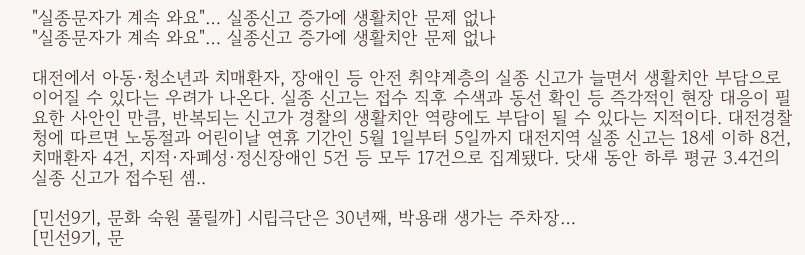"실종문자가 계속 와요"… 실종신고 증가에 생활치안 문제 없나
"실종문자가 계속 와요"… 실종신고 증가에 생활치안 문제 없나

대전에서 아동·청소년과 치매환자, 장애인 등 안전 취약계층의 실종 신고가 늘면서 생활치안 부담으로 이어질 수 있다는 우려가 나온다. 실종 신고는 접수 직후 수색과 동선 확인 등 즉각적인 현장 대응이 필요한 사안인 만큼, 반복되는 신고가 경찰의 생활치안 역량에도 부담이 될 수 있다는 지적이다. 대전경찰청에 따르면 노동절과 어린이날 연휴 기간인 5월 1일부터 5일까지 대전지역 실종 신고는 18세 이하 8건, 치매환자 4건, 지적·자폐성·정신장애인 5건 등 모두 17건으로 집계됐다. 닷새 동안 하루 평균 3.4건의 실종 신고가 접수된 셈..

[민선9기, 문화 숙원 풀릴까] 시립극단은 30년째, 박용래 생가는 주차장…
[민선9기, 문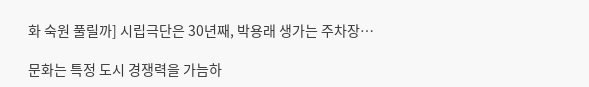화 숙원 풀릴까] 시립극단은 30년째, 박용래 생가는 주차장…

문화는 특정 도시 경쟁력을 가늠하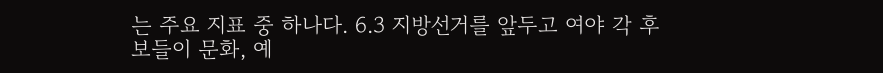는 주요 지표 중 하나다. 6.3 지방선거를 앞두고 여야 각 후보들이 문화, 예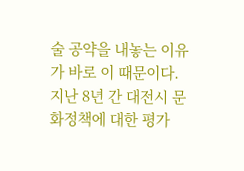술 공약을 내놓는 이유가 바로 이 때문이다. 지난 8년 간 대전시 문화정책에 대한 평가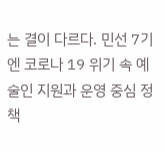는 결이 다르다. 민선 7기엔 코로나 19 위기 속 예술인 지원과 운영 중심 정책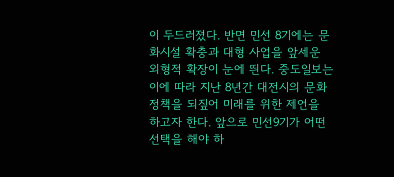이 두드러졌다. 반면 민선 8기에는 문화시설 확충과 대형 사업을 앞세운 외형적 확장이 눈에 띈다. 중도일보는 이에 따라 지난 8년간 대전시의 문화정책을 되짚어 미래를 위한 제언을 하고자 한다. 앞으로 민선9기가 어떤 선택을 해야 하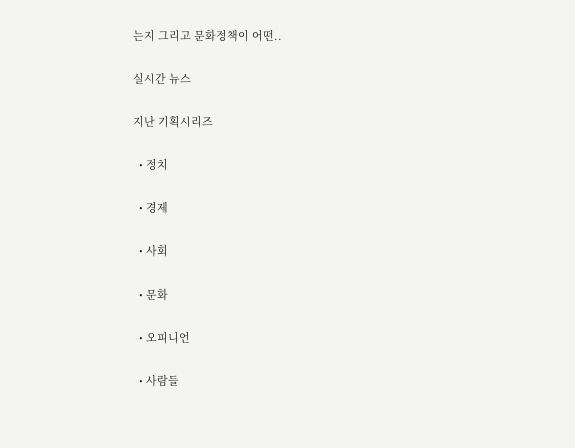는지 그리고 문화정책이 어떤..

실시간 뉴스

지난 기획시리즈

  • 정치

  • 경제

  • 사회

  • 문화

  • 오피니언

  • 사람들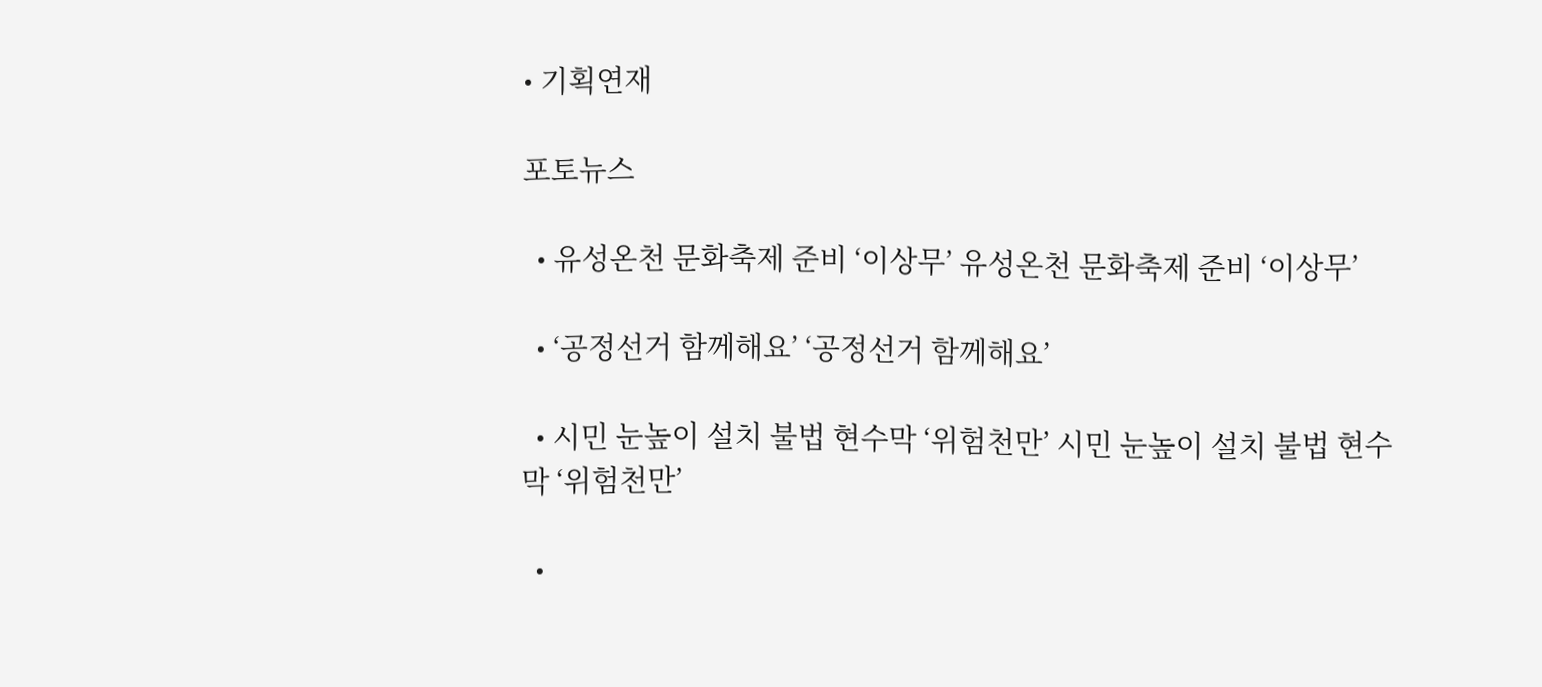• 기획연재

포토뉴스

  • 유성온천 문화축제 준비 ‘이상무’ 유성온천 문화축제 준비 ‘이상무’

  • ‘공정선거 함께해요’ ‘공정선거 함께해요’

  • 시민 눈높이 설치 불법 현수막 ‘위험천만’ 시민 눈높이 설치 불법 현수막 ‘위험천만’

  •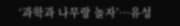‘과학과 나무랑 놀자’…유성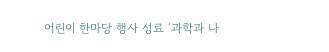어린이 한마당 행사 성료 ‘과학과 나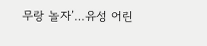무랑 놀자’…유성 어린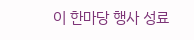이 한마당 행사 성료